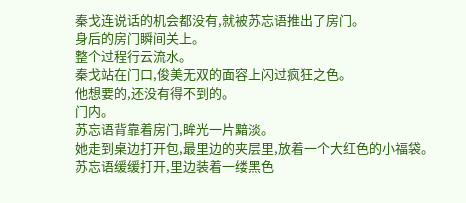秦戈连说话的机会都没有,就被苏忘语推出了房门。
身后的房门瞬间关上。
整个过程行云流水。
秦戈站在门口,俊美无双的面容上闪过疯狂之色。
他想要的,还没有得不到的。
门内。
苏忘语背靠着房门,眸光一片黯淡。
她走到桌边打开包,最里边的夹层里,放着一个大红色的小福袋。
苏忘语缓缓打开,里边装着一缕黑色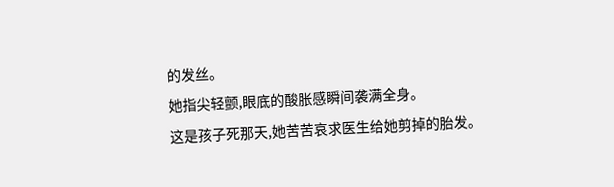的发丝。
她指尖轻颤,眼底的酸胀感瞬间袭满全身。
这是孩子死那天,她苦苦哀求医生给她剪掉的胎发。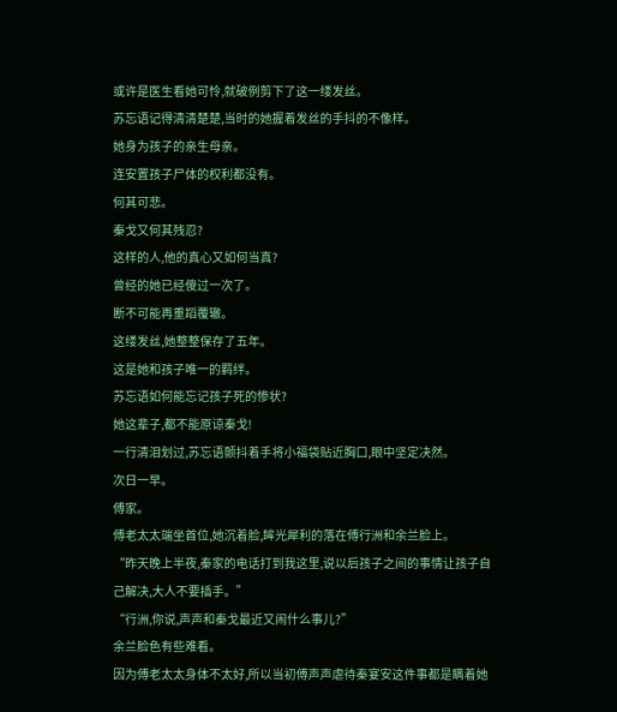或许是医生看她可怜,就破例剪下了这一缕发丝。
苏忘语记得清清楚楚,当时的她握着发丝的手抖的不像样。
她身为孩子的亲生母亲。
连安置孩子尸体的权利都没有。
何其可悲。
秦戈又何其残忍?
这样的人,他的真心又如何当真?
曾经的她已经傻过一次了。
断不可能再重蹈覆辙。
这缕发丝,她整整保存了五年。
这是她和孩子唯一的羁绊。
苏忘语如何能忘记孩子死的惨状?
她这辈子,都不能原谅秦戈!
一行清泪划过,苏忘语颤抖着手将小福袋贴近胸口,眼中坚定决然。
次日一早。
傅家。
傅老太太端坐首位,她沉着脸,眸光犀利的落在傅行洲和余兰脸上。
“昨天晚上半夜,秦家的电话打到我这里,说以后孩子之间的事情让孩子自己解决,大人不要插手。”
“行洲,你说,声声和秦戈最近又闹什么事儿?”
余兰脸色有些难看。
因为傅老太太身体不太好,所以当初傅声声虐待秦宴安这件事都是瞒着她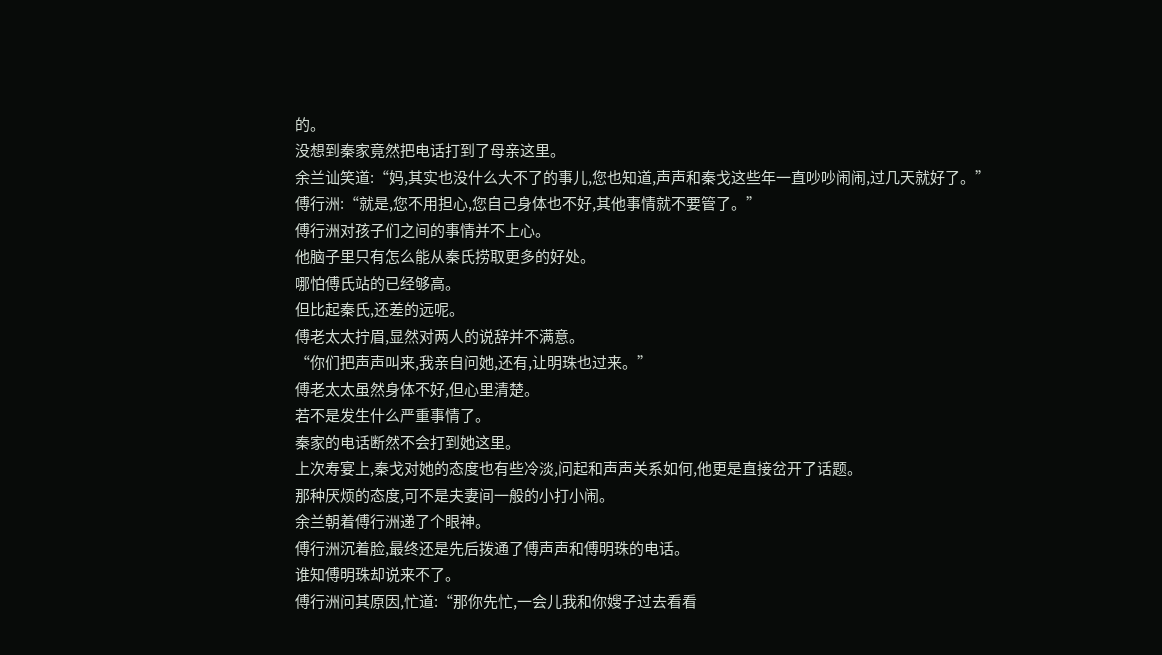的。
没想到秦家竟然把电话打到了母亲这里。
余兰讪笑道:“妈,其实也没什么大不了的事儿,您也知道,声声和秦戈这些年一直吵吵闹闹,过几天就好了。”
傅行洲:“就是,您不用担心,您自己身体也不好,其他事情就不要管了。”
傅行洲对孩子们之间的事情并不上心。
他脑子里只有怎么能从秦氏捞取更多的好处。
哪怕傅氏站的已经够高。
但比起秦氏,还差的远呢。
傅老太太拧眉,显然对两人的说辞并不满意。
“你们把声声叫来,我亲自问她,还有,让明珠也过来。”
傅老太太虽然身体不好,但心里清楚。
若不是发生什么严重事情了。
秦家的电话断然不会打到她这里。
上次寿宴上,秦戈对她的态度也有些冷淡,问起和声声关系如何,他更是直接岔开了话题。
那种厌烦的态度,可不是夫妻间一般的小打小闹。
余兰朝着傅行洲递了个眼神。
傅行洲沉着脸,最终还是先后拨通了傅声声和傅明珠的电话。
谁知傅明珠却说来不了。
傅行洲问其原因,忙道:“那你先忙,一会儿我和你嫂子过去看看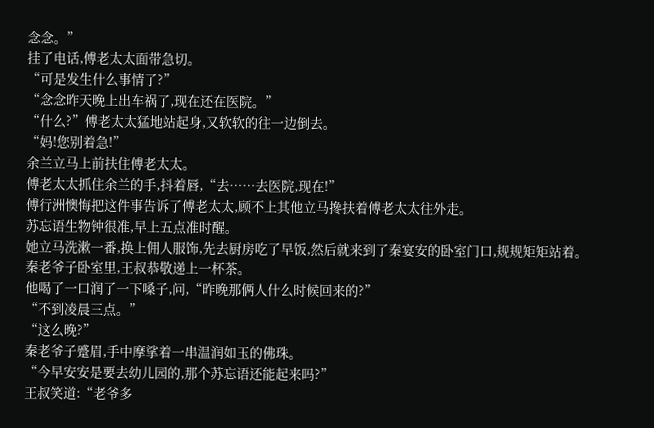念念。”
挂了电话,傅老太太面带急切。
“可是发生什么事情了?”
“念念昨天晚上出车祸了,现在还在医院。”
“什么?”傅老太太猛地站起身,又软软的往一边倒去。
“妈!您别着急!”
余兰立马上前扶住傅老太太。
傅老太太抓住余兰的手,抖着唇,“去……去医院,现在!”
傅行洲懊悔把这件事告诉了傅老太太,顾不上其他立马搀扶着傅老太太往外走。
苏忘语生物钟很准,早上五点准时醒。
她立马洗漱一番,换上佣人服饰,先去厨房吃了早饭,然后就来到了秦宴安的卧室门口,规规矩矩站着。
秦老爷子卧室里,王叔恭敬递上一杯茶。
他喝了一口润了一下嗓子,问,“昨晚那俩人什么时候回来的?”
“不到凌晨三点。”
“这么晚?”
秦老爷子蹙眉,手中摩挲着一串温润如玉的佛珠。
“今早安安是要去幼儿园的,那个苏忘语还能起来吗?”
王叔笑道:“老爷多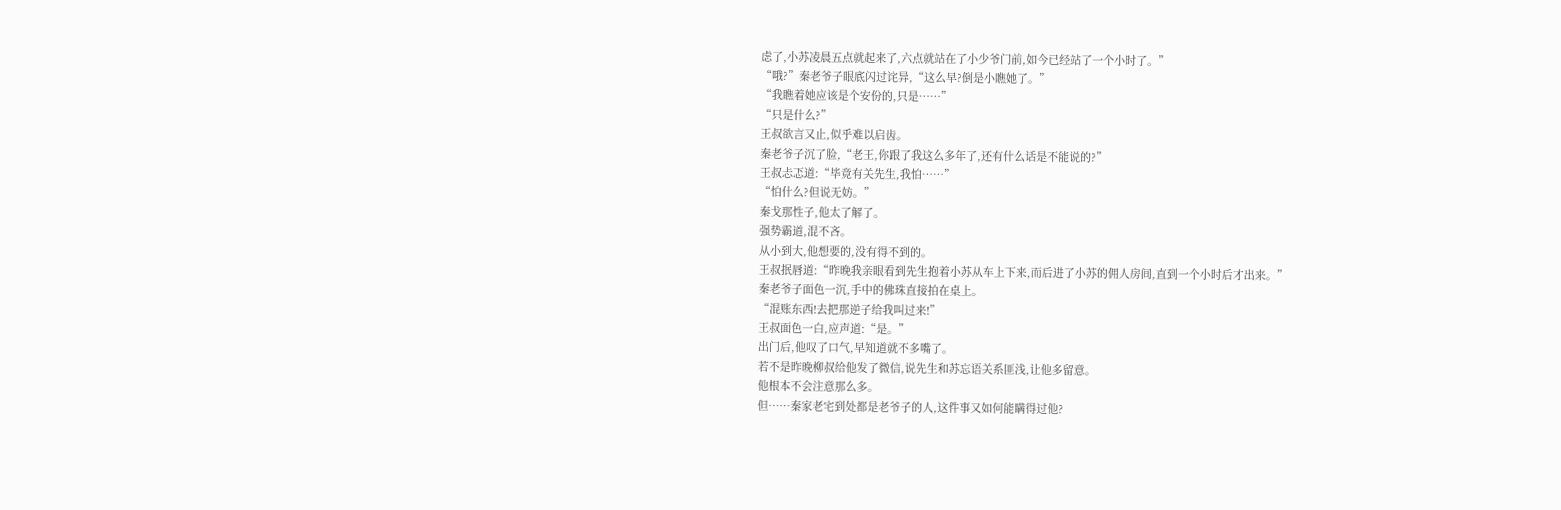虑了,小苏凌晨五点就起来了,六点就站在了小少爷门前,如今已经站了一个小时了。”
“哦?”秦老爷子眼底闪过诧异,“这么早?倒是小瞧她了。”
“我瞧着她应该是个安份的,只是……”
“只是什么?”
王叔欲言又止,似乎难以启齿。
秦老爷子沉了脸,“老王,你跟了我这么多年了,还有什么话是不能说的?”
王叔忐忑道:“毕竟有关先生,我怕……”
“怕什么?但说无妨。”
秦戈那性子,他太了解了。
强势霸道,混不吝。
从小到大,他想要的,没有得不到的。
王叔抿唇道:“昨晚我亲眼看到先生抱着小苏从车上下来,而后进了小苏的佣人房间,直到一个小时后才出来。”
秦老爷子面色一沉,手中的佛珠直接拍在桌上。
“混账东西!去把那逆子给我叫过来!”
王叔面色一白,应声道:“是。”
出门后,他叹了口气,早知道就不多嘴了。
若不是昨晚柳叔给他发了微信,说先生和苏忘语关系匪浅,让他多留意。
他根本不会注意那么多。
但……秦家老宅到处都是老爷子的人,这件事又如何能瞒得过他?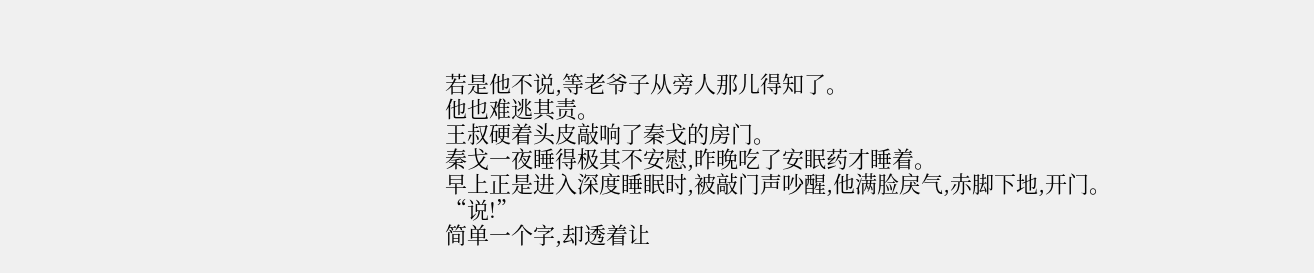若是他不说,等老爷子从旁人那儿得知了。
他也难逃其责。
王叔硬着头皮敲响了秦戈的房门。
秦戈一夜睡得极其不安慰,昨晚吃了安眠药才睡着。
早上正是进入深度睡眠时,被敲门声吵醒,他满脸戾气,赤脚下地,开门。
“说!”
简单一个字,却透着让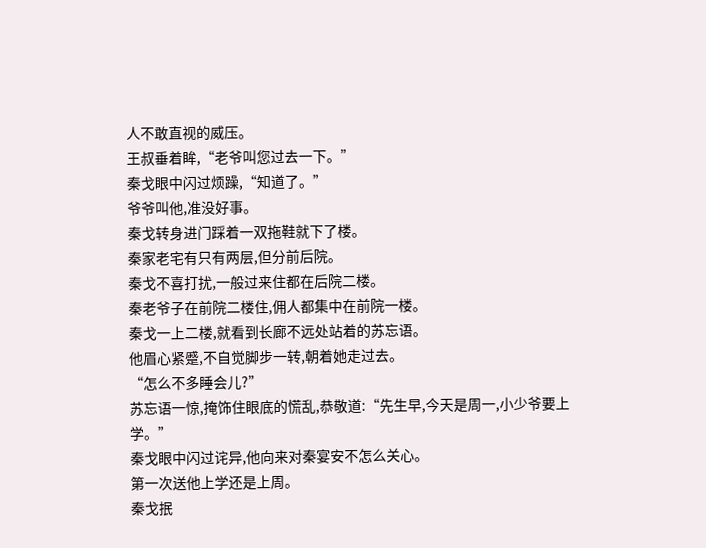人不敢直视的威压。
王叔垂着眸,“老爷叫您过去一下。”
秦戈眼中闪过烦躁,“知道了。”
爷爷叫他,准没好事。
秦戈转身进门踩着一双拖鞋就下了楼。
秦家老宅有只有两层,但分前后院。
秦戈不喜打扰,一般过来住都在后院二楼。
秦老爷子在前院二楼住,佣人都集中在前院一楼。
秦戈一上二楼,就看到长廊不远处站着的苏忘语。
他眉心紧蹙,不自觉脚步一转,朝着她走过去。
“怎么不多睡会儿?”
苏忘语一惊,掩饰住眼底的慌乱,恭敬道:“先生早,今天是周一,小少爷要上学。”
秦戈眼中闪过诧异,他向来对秦宴安不怎么关心。
第一次送他上学还是上周。
秦戈抿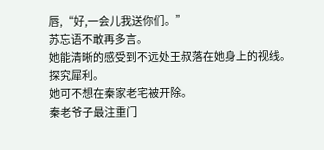唇,“好,一会儿我送你们。”
苏忘语不敢再多言。
她能清晰的感受到不远处王叔落在她身上的视线。
探究犀利。
她可不想在秦家老宅被开除。
秦老爷子最注重门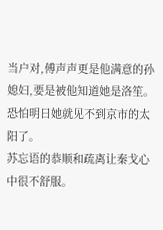当户对,傅声声更是他满意的孙媳妇,要是被他知道她是洛笙。
恐怕明日她就见不到京市的太阳了。
苏忘语的恭顺和疏离让秦戈心中很不舒服。